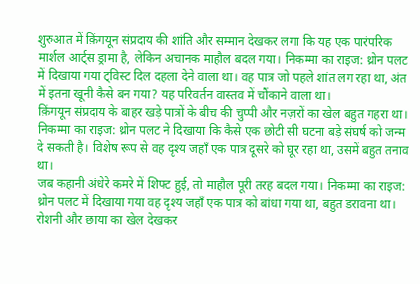शुरुआत में क़िंगयून संप्रदाय की शांति और सम्मान देखकर लगा कि यह एक पारंपरिक मार्शल आर्ट्स ड्रामा है, लेकिन अचानक माहौल बदल गया। निकम्मा का राइज: थ्रोन पलट में दिखाया गया ट्विस्ट दिल दहला देने वाला था। वह पात्र जो पहले शांत लग रहा था, अंत में इतना खूनी कैसे बन गया? यह परिवर्तन वास्तव में चौंकाने वाला था।
क़िंगयून संप्रदाय के बाहर खड़े पात्रों के बीच की चुप्पी और नज़रों का खेल बहुत गहरा था। निकम्मा का राइज: थ्रोन पलट ने दिखाया कि कैसे एक छोटी सी घटना बड़े संघर्ष को जन्म दे सकती है। विशेष रूप से वह दृश्य जहाँ एक पात्र दूसरे को घूर रहा था, उसमें बहुत तनाव था।
जब कहानी अंधेरे कमरे में शिफ्ट हुई, तो माहौल पूरी तरह बदल गया। निकम्मा का राइज: थ्रोन पलट में दिखाया गया वह दृश्य जहाँ एक पात्र को बांधा गया था, बहुत डरावना था। रोशनी और छाया का खेल देखकर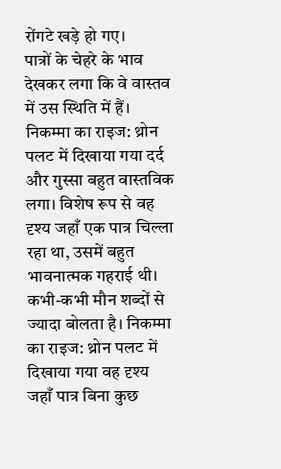रोंगटे खड़े हो गए।
पात्रों के चेहरे के भाव देखकर लगा कि वे वास्तव में उस स्थिति में हैं। निकम्मा का राइज: थ्रोन पलट में दिखाया गया दर्द और गुस्सा बहुत वास्तविक लगा। विशेष रूप से वह दृश्य जहाँ एक पात्र चिल्ला रहा था, उसमें बहुत भावनात्मक गहराई थी।
कभी-कभी मौन शब्दों से ज्यादा बोलता है। निकम्मा का राइज: थ्रोन पलट में दिखाया गया वह दृश्य जहाँ पात्र बिना कुछ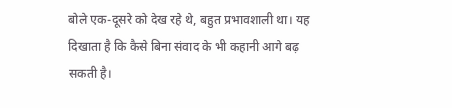बोले एक-दूसरे को देख रहे थे, बहुत प्रभावशाली था। यह दिखाता है कि कैसे बिना संवाद के भी कहानी आगे बढ़ सकती है।